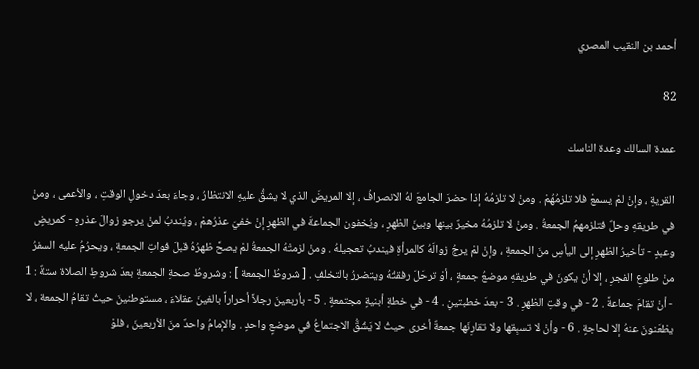أحمد بن النقيب المصري

82

عمدة السالك وعدة الناسك

القريةِ ، وإنْ لمْ يسمعْ فلا تلزمُهُمْ . ومنْ لا تلزمُهُ إذا حضرَ الجامعَ لهُ الانصرافُ ، إلا المريضَ الذي لا يشقُّ عليهِ الانتظارُ ، وجاءَ بعدَ دخولِ الوقتِ ، والأعمى ، ومنْ في طريقهِ وحلٌ فتلزمهمُ الجمعةُ . ومنْ لا تلزمُهُ مخيرٌ بينها وبينَ الظهرِ ، ويُخفون الجماعةَ في الظهرِ إنْ خفيَ عذرُهمْ ، ويُندبُ لمنْ يرجو زوالَ عذرهِ - كمريضٍ وعبدٍ - تأخيرُ الظهرِ إلى اليأسِ منَ الجمعةِ ، وإنْ لمْ يرجُ زوالَهُ كالمرأةِ فيندبُ تعجيلهُ . ومنْ لزمتْهُ الجمعةُ لمْ يصحَّ ظهرُهُ قبلَ فواتِ الجمعةِ ، ويحرُمُ عليه السفرُ منْ طلوعِ الفجرِ ، إلا أنْ يكونَ في طريقهِ موضعُ جمعةٍ ، أوْ ترحَلَ رفقتُهُ ويتضررُ بالتخلفِ . [ شروطُ الجمعة ] : وشروطُ صحةِ الجمعةِ بعدَ شروطِ الصلاة ستةٌ : 1 - أنْ تقامَ جماعةً . 2 - في وقتِ الظهرِ . 3 - بعدَ خطبتينِ . 4 - في خطةِ أبنيةٍ مجتمعةٍ . 5 - بأربعينَ رجلاً أحراراً بالغينَ عقلاءَ ، مستوطنينَ حيثُ تقامُ الجمعة ، لا يظعَنونَ عنهُ إلا لحاجةٍ . 6 - وأنْ لا تسبِقها ولا تقارِنَها جمعةٌ أخرى حيثُ لا يَشُقُّ الاجتماعُ في موضعٍ واحدٍ . والإمامُ واحدٌ منَ الأربعينَ ، فلوْ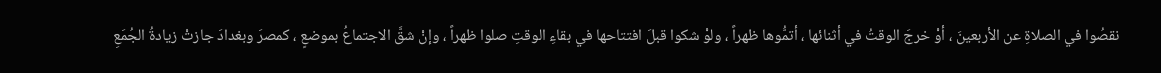نقصُوا في الصلاةِ عن الأربعينَ ، أوْ خرجَ الوقتُ في أثنائها ، أتمُّوها ظهراً ، ولوْ شكوا قبلَ افتتاحها في بقاءِ الوقتِ صلوا ظهراً ، وإنْ شقَّ الاجتماعُ بموضعٍ ، كمصرَ وبغدادَ جازتْ زيادةُ الجُمَعِ